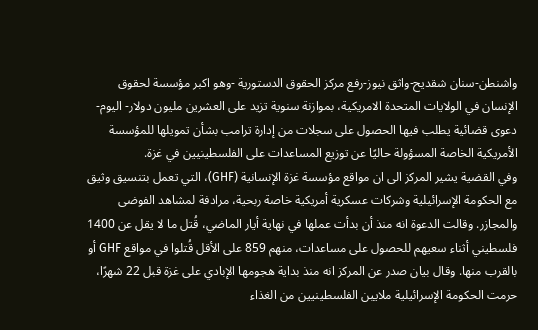واشنطن-سنان شقديح-واثق نيوز-رفع مركز الحقوق الدستورية -وهو اكبر مؤسسة لحقوق الإنسان في الولايات المتحدة الامريكية، بموازنة سنوية تزيد على العشرين مليون دولار- اليوم- دعوى قضائية يطلب فيها الحصول على سجلات من إدارة ترامب بشأن تمويلها للمؤسسة الأمريكية الخاصة المسؤولة حاليًا عن توزيع المساعدات على الفلسطينيين في غزة.
وفي القضية يشير المركز الى ان مواقع مؤسسة غزة الإنسانية (GHF)، التي تعمل بتنسيق وثيق مع الحكومة الإسرائيلية وشركات عسكرية أمريكية خاصة ربحية، مرادفة لمشاهد الفوضى والمجازر. وقالت الدعوة انه منذ أن بدأت عملها في نهاية أيار الماضي، قُتل ما لا يقل عن 1400 فلسطيني أثناء سعيهم للحصول على مساعدات، منهم 859 على الأقل قُتلوا في مواقع GHF أو بالقرب منها. وقال بيان صدر عن المركز انه منذ بداية هجومها الإبادي على غزة قبل 22 شهرًا، حرمت الحكومة الإسرائيلية ملايين الفلسطينيين من الغذاء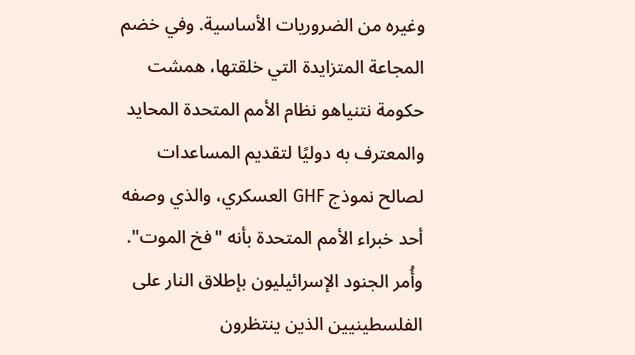وغيره من الضروريات الأساسية. وفي خضم المجاعة المتزايدة التي خلقتها، همشت حكومة نتنياهو نظام الأمم المتحدة المحايد والمعترف به دوليًا لتقديم المساعدات لصالح نموذج GHF العسكري، والذي وصفه أحد خبراء الأمم المتحدة بأنه "فخ الموت". وأُمر الجنود الإسرائيليون بإطلاق النار على الفلسطينيين الذين ينتظرون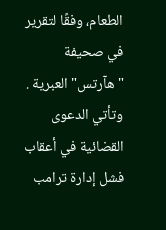الطعام، وفقًا لتقرير في صحيفة "هآرتس" العبرية .
وتأتي الدعوى القضائية في أعقاب فشل إدارة ترامب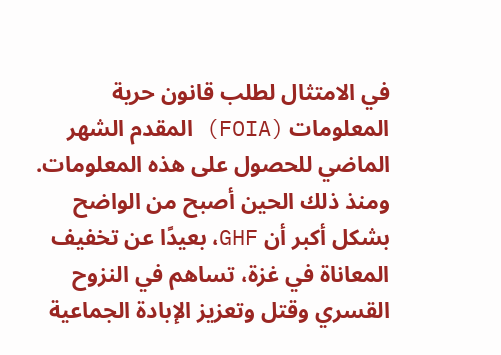في الامتثال لطلب قانون حرية المعلومات (FOIA) المقدم الشهر الماضي للحصول على هذه المعلومات. ومنذ ذلك الحين أصبح من الواضح بشكل أكبر أن GHF، بعيدًا عن تخفيف المعاناة في غزة، تساهم في النزوح القسري وقتل وتعزيز الإبادة الجماعية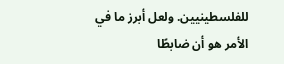للفلسطينيين. ولعل أبرز ما في الأمر هو أن ضابطًا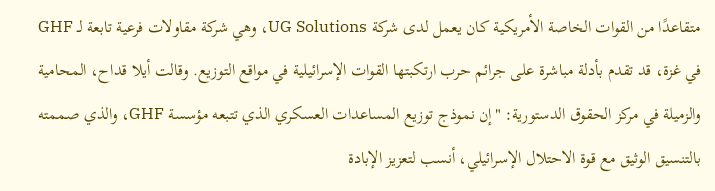متقاعدًا من القوات الخاصة الأمريكية كان يعمل لدى شركة UG Solutions، وهي شركة مقاولات فرعية تابعة لـ GHF في غزة، قد تقدم بأدلة مباشرة على جرائم حرب ارتكبتها القوات الإسرائيلية في مواقع التوزيع. وقالت أيلا قداح، المحامية والزميلة في مركز الحقوق الدستورية: "إن نموذج توزيع المساعدات العسكري الذي تتبعه مؤسسة GHF، والذي صممته بالتنسيق الوثيق مع قوة الاحتلال الإسرائيلي، أنسب لتعزيز الإبادة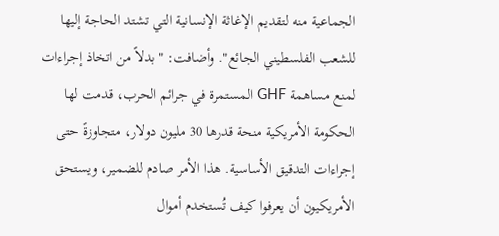الجماعية منه لتقديم الإغاثة الإنسانية التي تشتد الحاجة إليها للشعب الفلسطيني الجائع". وأضافت: "بدلاً من اتخاذ إجراءات لمنع مساهمة GHF المستمرة في جرائم الحرب، قدمت لها الحكومة الأمريكية منحة قدرها 30 مليون دولار، متجاوزةً حتى إجراءات التدقيق الأساسية. هذا الأمر صادم للضمير، ويستحق الأمريكيون أن يعرفوا كيف تُستخدم أموال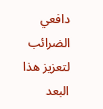دافعي الضرائب لتعزيز هذا البعد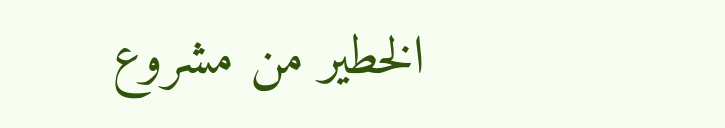الخطير من مشروع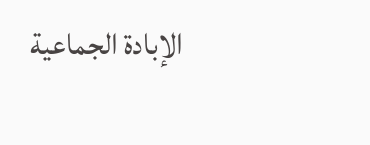الإبادة الجماعية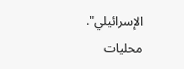الإسرائيلي".
محليات